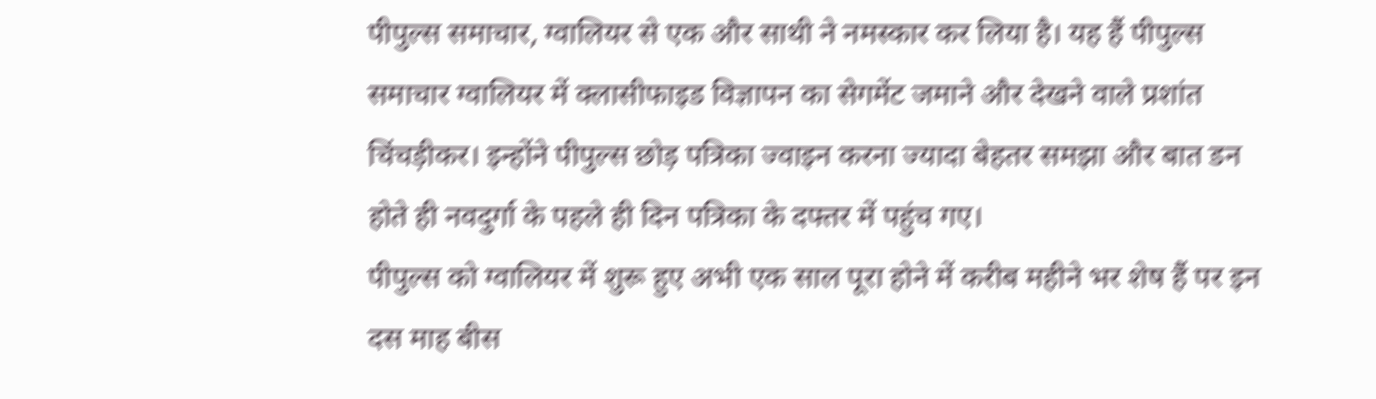पीपुल्स समाचार, ग्वालियर से एक और साथी ने नमस्कार कर लिया है। यह हैं पीपुल्स समाचार ग्वालियर में क्लासीफाइड विज्ञापन का सेगमेंट जमाने और देखने वाले प्रशांत चिंचड़ीकर। इन्होंने पीपुल्स छोड़ पत्रिका ज्वाइन करना ज्यादा बेहतर समझा और बात डन होते ही नवदुर्गा के पहले ही दिन पत्रिका के दफ्तर में पहुंच गए।
पीपुल्स को ग्वालियर में शुरू हुए अभी एक साल पूरा होने में करीब महीने भर शेष हैं पर इन दस माह बीस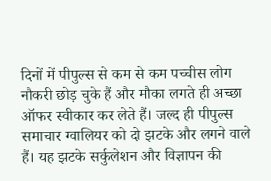दिनों में पीपुल्स से कम से कम पच्चीस लोग नौकरी छोड़ चुके हैं और मौका लगते ही अच्छा ऑफर स्वीकार कर लेते हैं। जल्द ही पीपुल्स समाचार ग्वालियर को दो झटके और लगने वाले हैं। यह झटके सर्कुलेशन और विज्ञापन की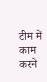टीम में काम करने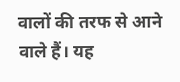वालों की तरफ से आने वाले हैं। यह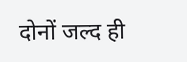दोनों जल्द ही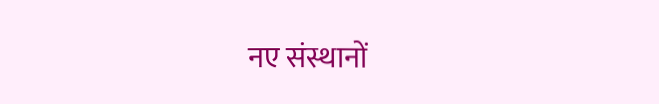नए संस्थानों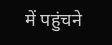में पहुंचने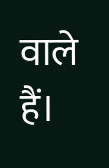वाले हैं।